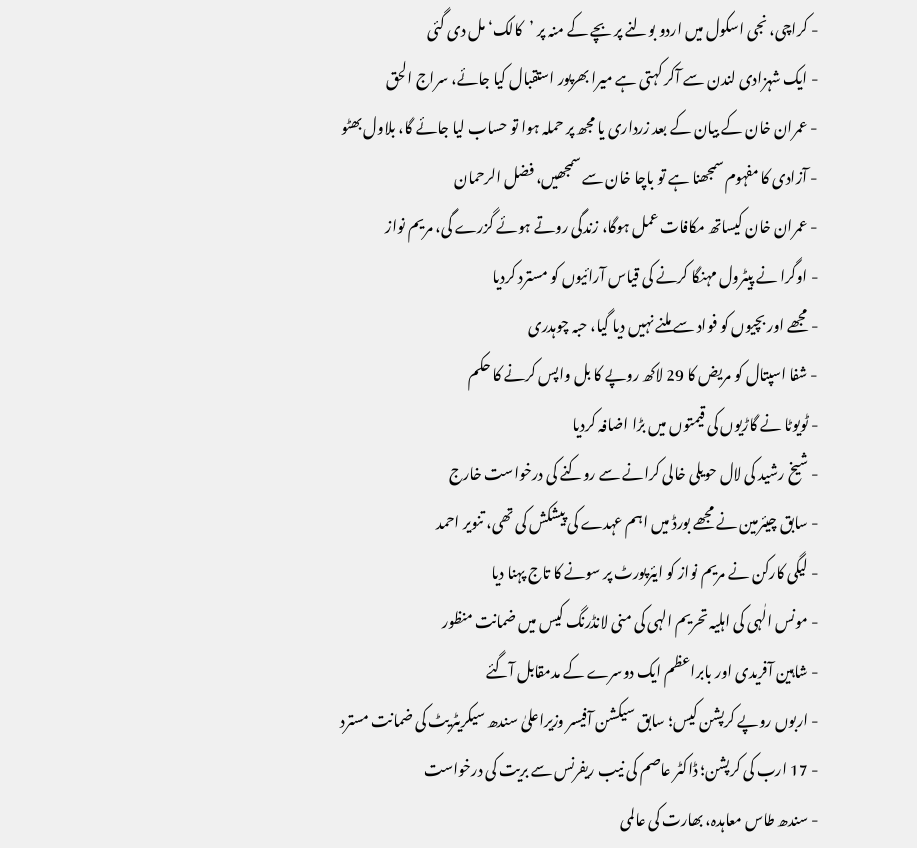- کراچی، نجی اسکول میں اردو بولنے پر بچے کے منہ پر ’کالک‘ مل دی گئی
- ایک شہزادی لندن سے آکر کہتی ہے میرا بھرپور استقبال کیا جائے، سراج الحق
- عمران خان کے بیان کے بعد زرداری یا مجھ پر حملہ ہوا تو حساب لیا جائے گا، بلاول بھٹو
- آزادی کا مفہوم سمجھنا ہے تو باچا خان سے سمجھیں، فضل الرحمان
- عمران خان کیساتھ مکافات عمل ہوگا، زندگی روتے ہوئے گزرے گی، مریم نواز
- اوگرا نے پیٹرول مہنگا کرنے کی قیاس آرائیوں کو مسترد کردیا
- مجھے اور بچیوں کو فواد سے ملنے نہیں دیا گیا، حبہ چوہدری
- شفا اسپتال کو مریض کا 29 لاکھ روپے کا بل واپس کرنے کا حکم
- ٹویوٹا نے گاڑیوں کی قیمتوں میں بڑا اضافہ کردیا
- شیخ رشید کی لال حویلی خالی کرانے سے روکنے کی درخواست خارج
- سابق چیئرمین نے مجھے بورڈ میں اہم عہدے کی پیشکش کی تھی، تنویر احمد
- لیگی کارکن نے مریم نواز کو ایئرپورٹ پر سونے کا تاج پہنا دیا
- مونس الٰہی کی اہلیہ تحریم الہی کی منی لانڈرنگ کیس میں ضمانت منظور
- شاہین آفریدی اور بابراعظم ایک دوسرے کے مدمقابل آگئے
- اربوں روپے کرپشن کیس؛ سابق سیکشن آفیسر وزیراعلیٰ سندھ سیکریٹریٹ کی ضمانت مسترد
- 17 ارب کی کرپشن؛ ڈاکٹر عاصم کی نیب ریفرنس سے بریت کی درخواست
- سندھ طاس معاہدہ، بھارت کی عالمی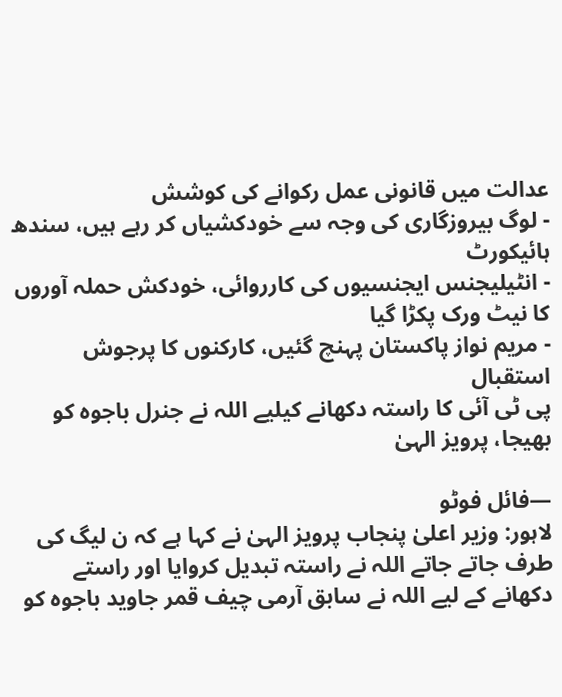عدالت میں قانونی عمل رکوانے کی کوشش
- لوگ بیروزگاری کی وجہ سے خودکشیاں کر رہے ہیں، سندھ ہائیکورٹ
- انٹیلیجنس ایجنسیوں کی کارروائی، خودکش حملہ آوروں کا نیٹ ورک پکڑا گیا
- مریم نواز پاکستان پہنچ گئیں، کارکنوں کا پرجوش استقبال
پی ٹی آئی کا راستہ دکھانے کیلیے اللہ نے جنرل باجوہ کو بھیجا، پرویز الہیٰ

—فائل فوٹو
لاہور: وزیر اعلیٰ پنجاب پرویز الہیٰ نے کہا ہے کہ ن لیگ کی طرف جاتے جاتے اللہ نے راستہ تبدیل کروایا اور راستے دکھانے کے لیے اللہ نے سابق آرمی چیف قمر جاوید باجوہ کو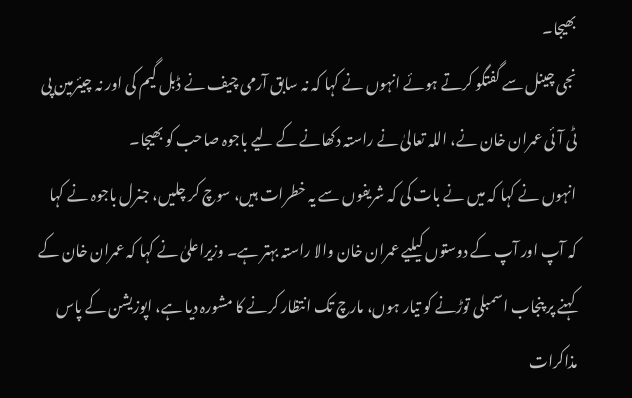بھیجا۔
نجی چینل سے گفتگو کرتے ہوئے انہوں نے کہا کہ نہ سابق آرمی چیف نے ڈبل گیم کی اور نہ چیئرمین پی ٹی آئی عمران خان نے، اللہ تعالیٰ نے راستہ دکھانے کے لیے باجوہ صاحب کو بھیجا۔
انہوں نے کہا کہ میں نے بات کی کہ شریفوں سے یہ خطرات ہیں، سوچ کر چلیں، جنرل باجوہ نے کہا کہ آپ اور آپ کے دوستوں کیلیے عمران خان والا راستہ بہتر ہے۔ وزیراعلیٰ نے کہا کہ عمران خان کے کہنے پر پنجاب اسمبلی توڑنے کو تیار ہوں، مارچ تک انتظار کرنے کا مشورہ دیا ہے، اپوزیشن کے پاس مذاکرات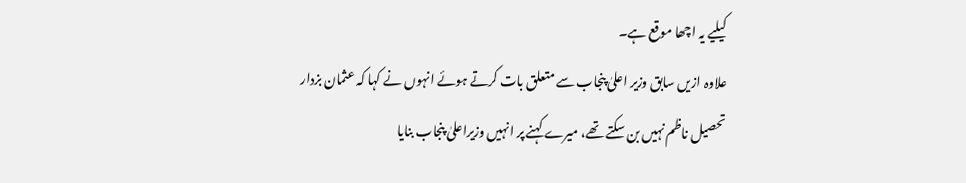کیلیے یہ اچھا موقع ہے۔
علاوہ ازیں سابق وزیر اعلیٰ پنجاب سے متعلق بات کرتے ہوئے انہوں نے کہا کہ عثمان بزدار تحصیل ناظم نہیں بن سکتے تھے، میرے کہنے پر انہیں وزیراعلیٰ پنجاب بنایا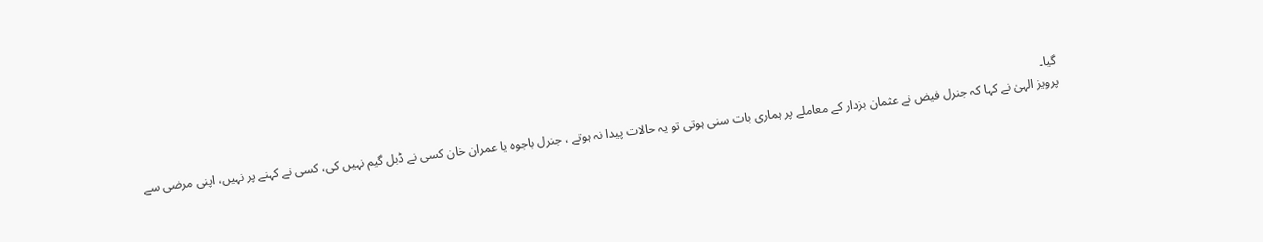گیا۔
پرویز الہیٰ نے کہا کہ جنرل فیض نے عثمان بزدار کے معاملے پر ہماری بات سنی ہوتی تو یہ حالات پیدا نہ ہوتے ، جنرل باجوہ یا عمران خان کسی نے ڈبل گیم نہیں کی، کسی نے کہنے پر نہیں، اپنی مرضی سے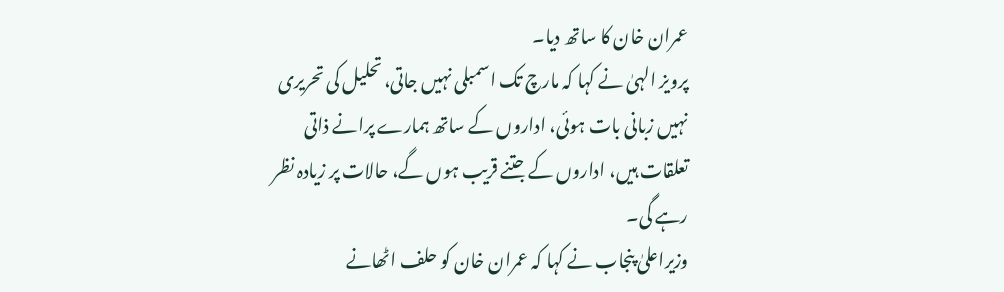عمران خان کا ساتھ دیا۔
پرویز الہیٰ نے کہا کہ مارچ تک اسمبلی نہیں جاتی، تحلیل کی تحریری نہیں زبانی بات ہوئی، اداروں کے ساتھ ہمارے پرانے ذاتی تعلقات ہیں، اداروں کے جتنے قریب ہوں گے، حالات پر زیادہ نظر رہے گی۔
وزیراعلیٰ پنجاب نے کہا کہ عمران خان کو حلف اٹھانے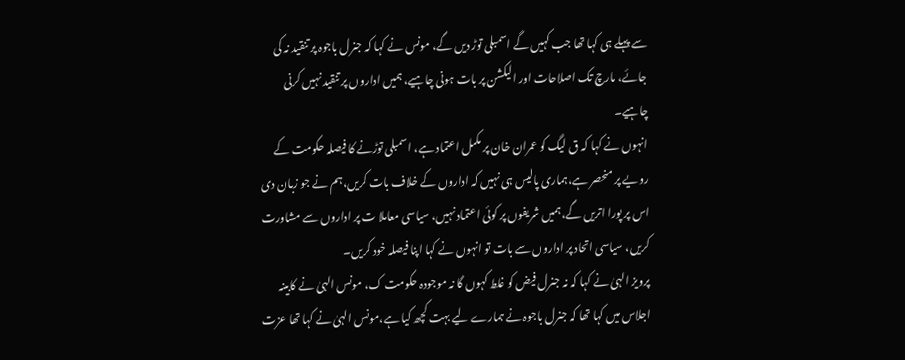سے پہلے ہی کہا تھا جب کہیں گے اسمبلی توڑ دیں گے، مونس نے کہا کہ جنرل باجوہ پر تنقید نہ کی جائے، مارچ تک اصلاحات اور الیکشن پر بات ہونی چاہیے، ہمیں اداروں پر تنقید نہیں کرنی چاہیے۔
انہوں نے کہا کہ ق لیگ کو عمران خان پر مکمل اعتماد ہے، اسمبلی توڑنے کا فیصلہ حکومت کے رویے پر منحصر ہے،ہماری پالیس ہی نہیں کہ اداروں کے خلاف بات کریں،ہم نے جو زبان دی اس پر پورا اتریں گے،ہمیں شریفوں پر کوئی اعتماد نہیں، سیاسی معاملا ت پر اداروں سے مشاورت کریں، سیاسی اتحاد پر اداروں سے بات تو انہوں نے کہا اپنا فیصلہ خود کریں۔
پرویز الہیٰ نے کہا کہ نہ جنرل فیض کو غلط کہوں گا نہ موجودہ حکومت ک، مونس الہیٰ نے کابینہ اجلاس میں کہا تھا کہ جنرل باجوہ نے ہمارے لیے بہت کچھ کیا ہے،مونس الہیٰ نے کہا تھا عزت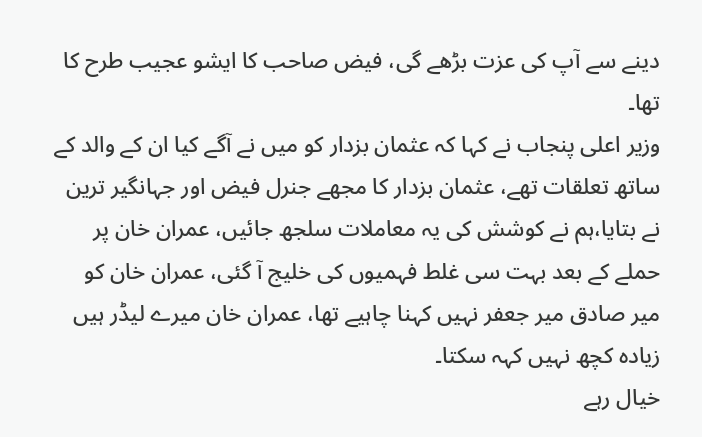دینے سے آپ کی عزت بڑھے گی، فیض صاحب کا ایشو عجیب طرح کا تھا۔
وزیر اعلی پنجاب نے کہا کہ عثمان بزدار کو میں نے آگے کیا ان کے والد کے ساتھ تعلقات تھے، عثمان بزدار کا مجھے جنرل فیض اور جہانگیر ترین نے بتایا،ہم نے کوشش کی یہ معاملات سلجھ جائیں، عمران خان پر حملے کے بعد بہت سی غلط فہمیوں کی خلیج آ گئی، عمران خان کو میر صادق میر جعفر نہیں کہنا چاہیے تھا، عمران خان میرے لیڈر ہیں زیادہ کچھ نہیں کہہ سکتا۔
خیال رہے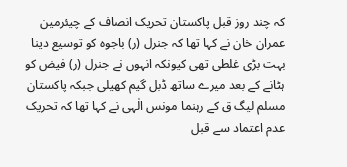کہ چند روز قبل پاکستان تحریک انصاف کے چیئرمین عمران خان نے کہا تھا کہ جنرل (ر) باجوہ کو توسیع دینا بہت بڑی غلطی تھی کیونکہ انہوں نے جنرل (ر) فیض کو ہٹانے کے بعد میرے ساتھ ڈبل گیم کھیلی جبکہ پاکستان مسلم لیگ ق کے رہنما مونس الٰہی نے کہا تھا کہ تحریک عدم اعتماد سے قبل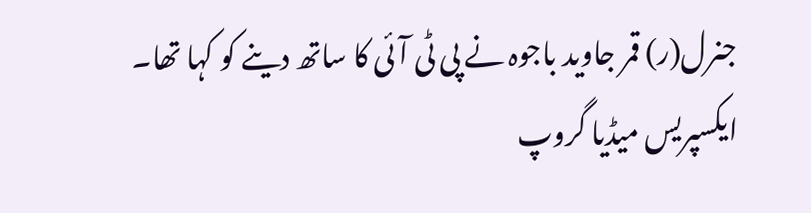جنرل(ر) قمر جاوید باجوہ نے پی ٹی آئی کا ساتھ دینے کو کہا تھا۔
ایکسپریس میڈیا گروپ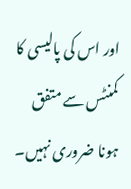اور اس کی پالیسی کا کمنٹس سے متفق ہونا ضروری نہیں۔